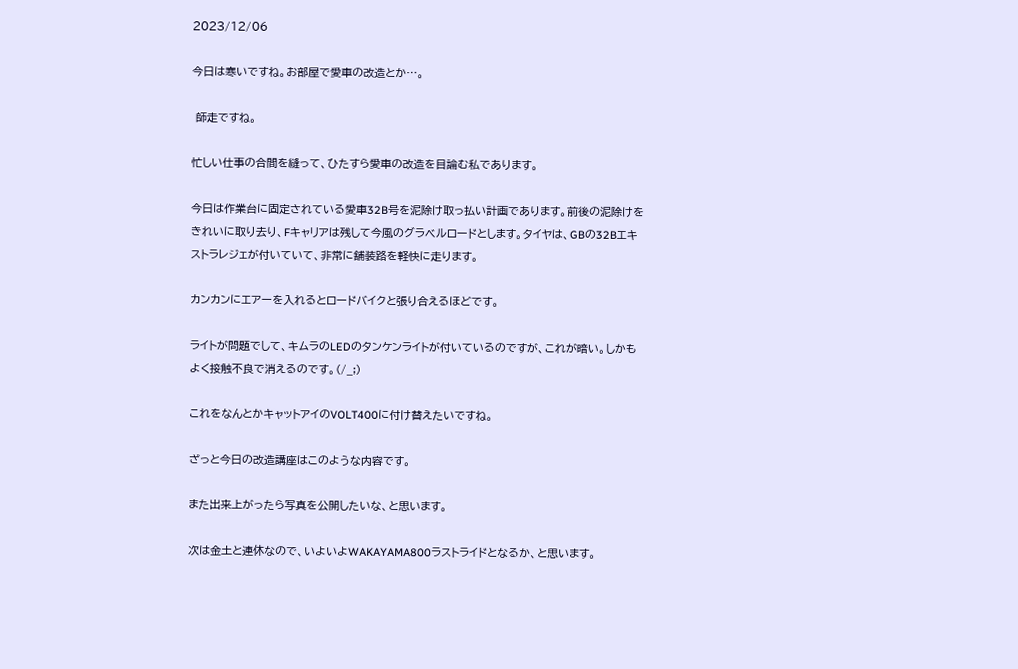2023/12/06

今日は寒いですね。お部屋で愛車の改造とか…。

 師走ですね。

忙しい仕事の合間を縫って、ひたすら愛車の改造を目論む私であります。

今日は作業台に固定されている愛車32B号を泥除け取っ払い計画であります。前後の泥除けをきれいに取り去り、Fキャリアは残して今風のグラベルロードとします。タイヤは、GBの32Bエキストラレジェが付いていて、非常に舗装路を軽快に走ります。

カンカンにエアーを入れるとロードバイクと張り合えるほどです。

ライトが問題でして、キムラのLEDのタンケンライトが付いているのですが、これが暗い。しかもよく接触不良で消えるのです。(/_;)

これをなんとかキャットアイのVOLT400に付け替えたいですね。

ざっと今日の改造講座はこのような内容です。

また出来上がったら写真を公開したいな、と思います。

次は金土と連休なので、いよいよWAKAYAMA800ラストライドとなるか、と思います。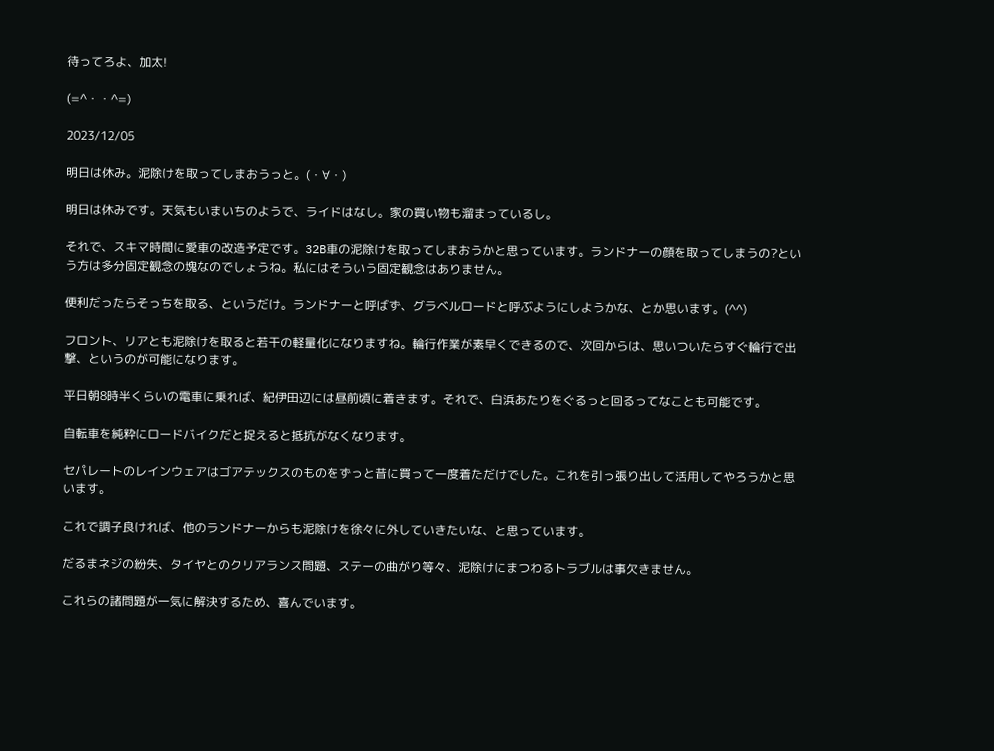待ってろよ、加太!

(=^・・^=)

2023/12/05

明日は休み。泥除けを取ってしまおうっと。(・∀・)

明日は休みです。天気もいまいちのようで、ライドはなし。家の買い物も溜まっているし。

それで、スキマ時間に愛車の改造予定です。32B車の泥除けを取ってしまおうかと思っています。ランドナーの顔を取ってしまうの?という方は多分固定観念の塊なのでしょうね。私にはそういう固定観念はありません。

便利だったらそっちを取る、というだけ。ランドナーと呼ばず、グラベルロードと呼ぶようにしようかな、とか思います。(^^)

フロント、リアとも泥除けを取ると若干の軽量化になりますね。輪行作業が素早くできるので、次回からは、思いついたらすぐ輪行で出撃、というのが可能になります。

平日朝8時半くらいの電車に乗れば、紀伊田辺には昼前頃に着きます。それで、白浜あたりをぐるっと回るってなことも可能です。

自転車を純粋にロードバイクだと捉えると抵抗がなくなります。

セパレートのレインウェアはゴアテックスのものをずっと昔に買って一度着ただけでした。これを引っ張り出して活用してやろうかと思います。

これで調子良ければ、他のランドナーからも泥除けを徐々に外していきたいな、と思っています。

だるまネジの紛失、タイヤとのクリアランス問題、ステーの曲がり等々、泥除けにまつわるトラブルは事欠きません。

これらの諸問題が一気に解決するため、喜んでいます。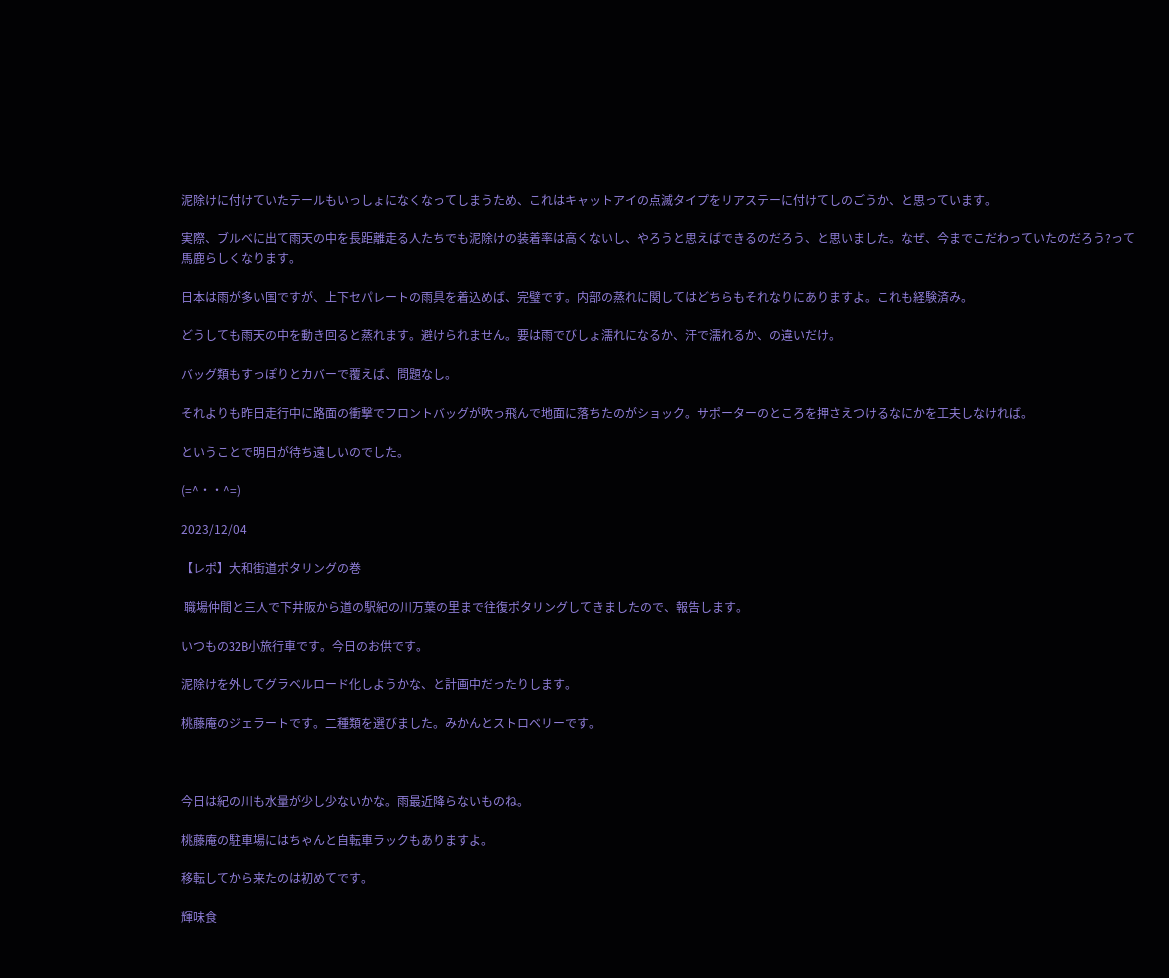泥除けに付けていたテールもいっしょになくなってしまうため、これはキャットアイの点滅タイプをリアステーに付けてしのごうか、と思っています。

実際、ブルベに出て雨天の中を長距離走る人たちでも泥除けの装着率は高くないし、やろうと思えばできるのだろう、と思いました。なぜ、今までこだわっていたのだろう?って馬鹿らしくなります。

日本は雨が多い国ですが、上下セパレートの雨具を着込めば、完璧です。内部の蒸れに関してはどちらもそれなりにありますよ。これも経験済み。

どうしても雨天の中を動き回ると蒸れます。避けられません。要は雨でびしょ濡れになるか、汗で濡れるか、の違いだけ。

バッグ類もすっぽりとカバーで覆えば、問題なし。

それよりも昨日走行中に路面の衝撃でフロントバッグが吹っ飛んで地面に落ちたのがショック。サポーターのところを押さえつけるなにかを工夫しなければ。

ということで明日が待ち遠しいのでした。

(=^・・^=)

2023/12/04

【レポ】大和街道ポタリングの巻

 職場仲間と三人で下井阪から道の駅紀の川万葉の里まで往復ポタリングしてきましたので、報告します。

いつもの32B小旅行車です。今日のお供です。

泥除けを外してグラベルロード化しようかな、と計画中だったりします。

桃藤庵のジェラートです。二種類を選びました。みかんとストロベリーです。



今日は紀の川も水量が少し少ないかな。雨最近降らないものね。

桃藤庵の駐車場にはちゃんと自転車ラックもありますよ。

移転してから来たのは初めてです。

輝味食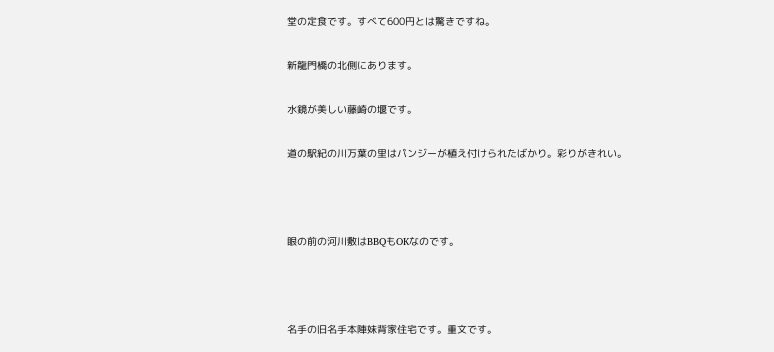堂の定食です。すべて600円とは驚きですね。

新龍門橋の北側にあります。

水鏡が美しい藤崎の堰です。

道の駅紀の川万葉の里はパンジーが植え付けられたばかり。彩りがきれい。



眼の前の河川敷はBBQもOKなのです。



名手の旧名手本陣妹背家住宅です。重文です。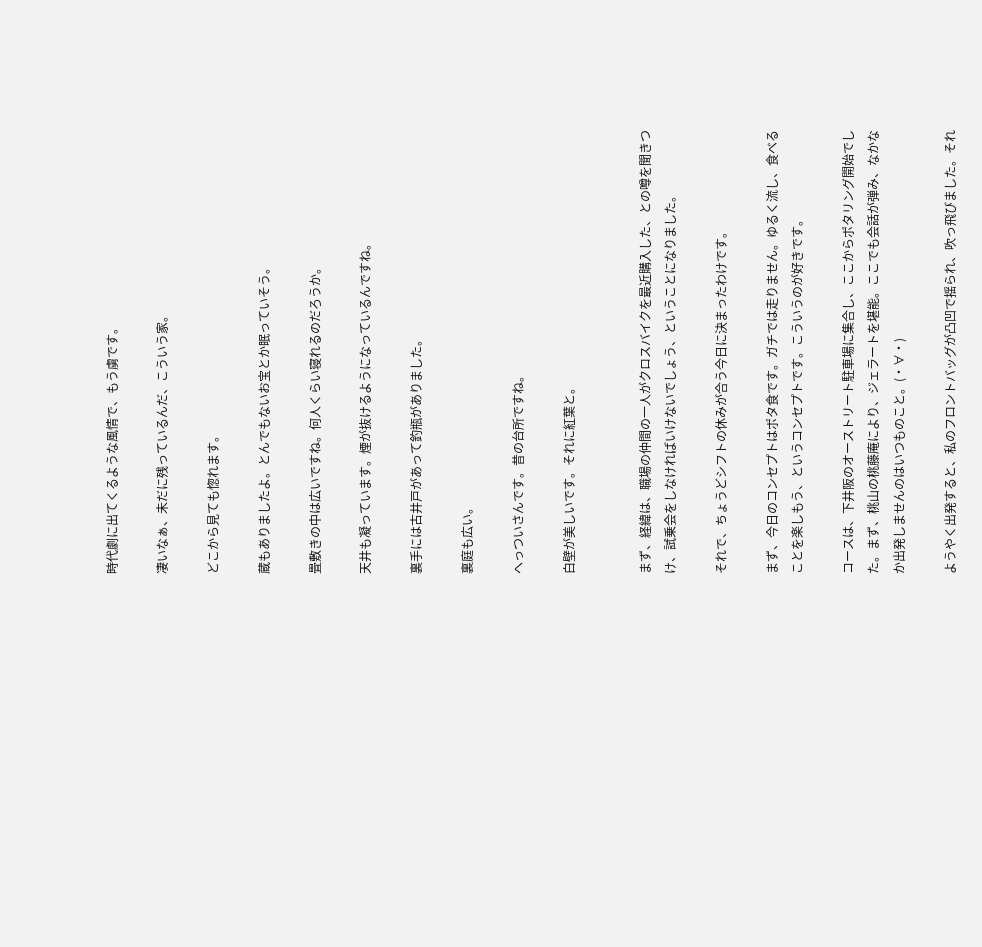時代劇に出てくるような風情で、もう虜です。

凄いなぁ、未だに残っているんだ、こういう家。

どこから見ても惚れます。

蔵もありましたよ。とんでもないお宝とか眠っていそう。

畳敷きの中は広いですね。何人くらい寝れるのだろうか。

天井も凝っています。煙が抜けるようになっているんですね。

裏手には古井戸があって釣瓶がありました。

裏庭も広い。

へっついさんです。昔の台所ですね。

白壁が美しいです。それに紅葉と。


まず、経緯は、職場の仲間の一人がクロスバイクを最近購入した、との噂を聞きつけ、試乗会をしなければいけないでしょう、ということになりました。

それで、ちょうどシフトの休みが合う今日に決まったわけです。

まず、今日のコンセプトはポタ食です。ガチでは走りません。ゆるく流し、食べることを楽しもう、というコンセプトです。こういうのが好きです。

コースは、下井阪のオーストリート駐車場に集合し、ここからポタリング開始でした。まず、桃山の桃藤庵により、ジェラートを堪能。ここでも会話が弾み、なかなか出発しませんのはいつものこと。(・∀・)

ようやく出発すると、私のフロントバッグが凸凹で揺られ、吹っ飛びました。それ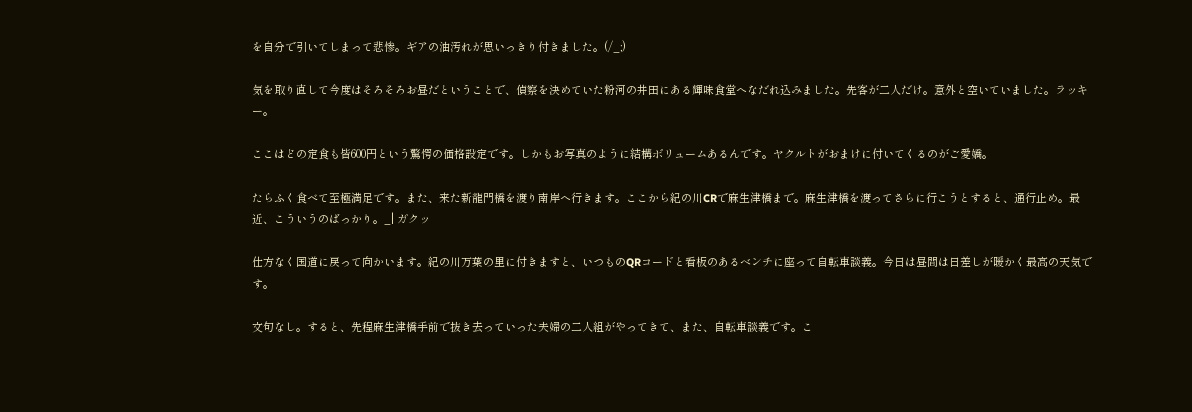を自分で引いてしまって悲惨。ギアの油汚れが思いっきり付きました。(/_;)

気を取り直して今度はそろそろお昼だということで、偵察を決めていた粉河の井田にある輝味食堂へなだれ込みました。先客が二人だけ。意外と空いていました。ラッキー。

ここはどの定食も皆600円という驚愕の価格設定です。しかもお写真のように結構ボリュームあるんです。ヤクルトがおまけに付いてくるのがご愛嬌。

たらふく食べて至極満足です。また、来た新龍門橋を渡り南岸へ行きます。ここから紀の川CRで麻生津橋まで。麻生津橋を渡ってさらに行こうとすると、通行止め。最近、こういうのばっかり。_| ガクッ

仕方なく国道に戻って向かいます。紀の川万葉の里に付きますと、いつものQRコードと看板のあるベンチに座って自転車談義。今日は昼間は日差しが暖かく最高の天気です。

文句なし。すると、先程麻生津橋手前で抜き去っていった夫婦の二人組がやってきて、また、自転車談義です。こ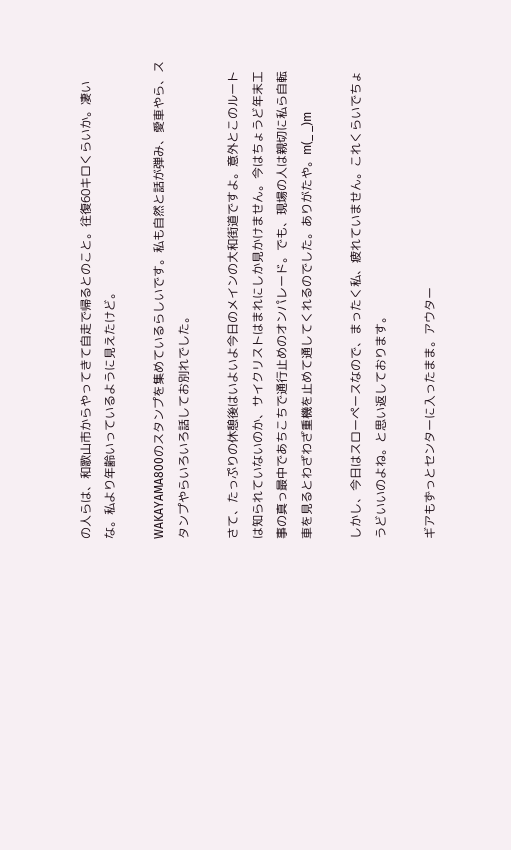の人らは、和歌山市からやってきて自走で帰るとのこと。往復60キロくらいか。凄いな。私より年齢いっているように見えたけど。

WAKAYAMA800のスタンプを集めているらしいです。私も自然と話が弾み、愛車やら、スタンプやらいろいろ話してお別れでした。

さて、たっぷりの休憩後はいよいよ今日のメインの大和街道ですよ。意外とこのルートは知られていないのか、サイクリストはまれにしか見かけません。今はちょうど年末工事の真っ最中であちこちで通行止めのオンパレード。でも、現場の人は親切に私ら自転車を見るとわざわざ重機を止めて通してくれるのでした。ありがたや。m(_ _)m

しかし、今日はスローペースなので、まったく私、疲れていません。これくらいでちょうどいいのよね。と思い返しております。

ギアもずっとセンターに入ったまま。アウター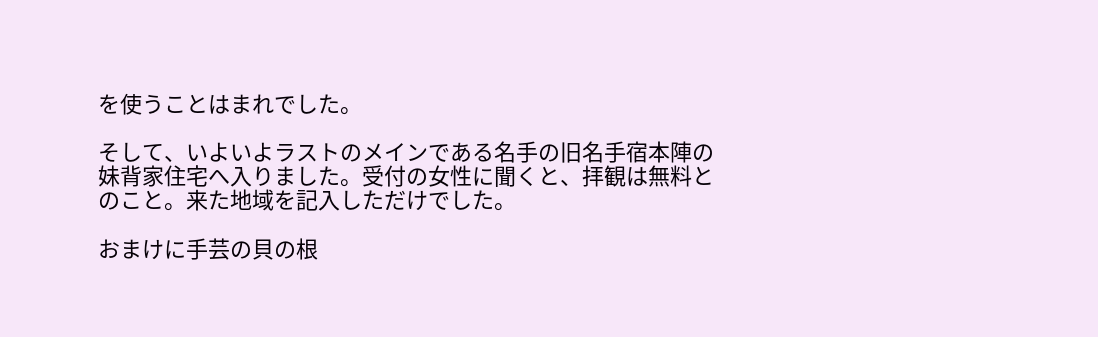を使うことはまれでした。

そして、いよいよラストのメインである名手の旧名手宿本陣の妹背家住宅へ入りました。受付の女性に聞くと、拝観は無料とのこと。来た地域を記入しただけでした。

おまけに手芸の貝の根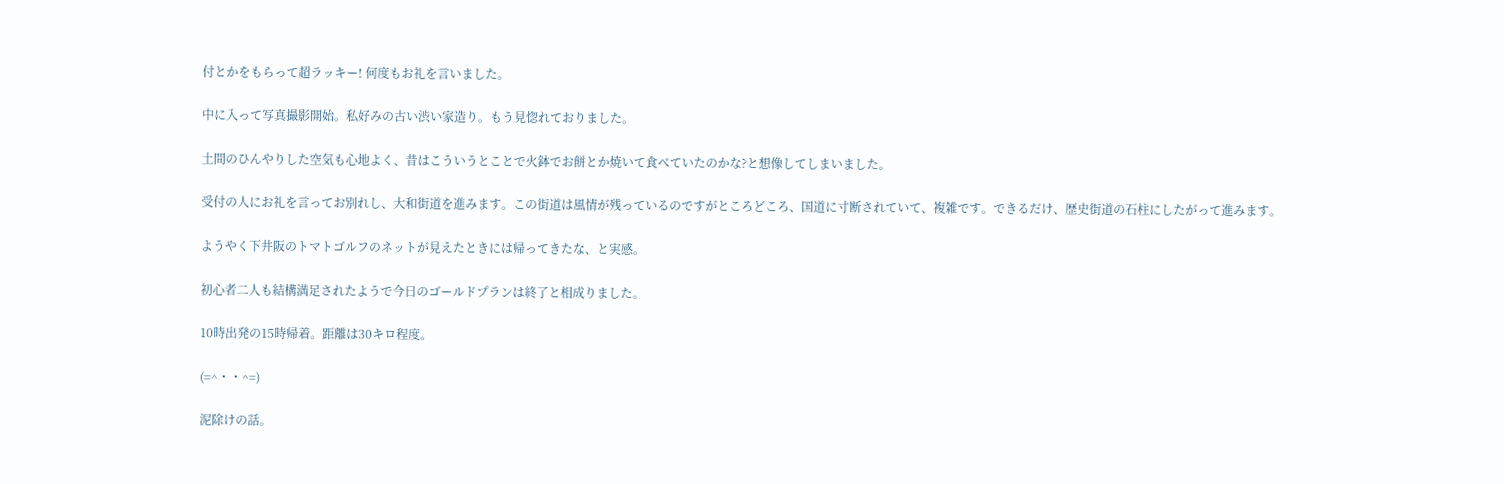付とかをもらって超ラッキー! 何度もお礼を言いました。

中に入って写真撮影開始。私好みの古い渋い家造り。もう見惚れておりました。

土間のひんやりした空気も心地よく、昔はこういうとことで火鉢でお餅とか焼いて食べていたのかな?と想像してしまいました。

受付の人にお礼を言ってお別れし、大和街道を進みます。この街道は風情が残っているのですがところどころ、国道に寸断されていて、複雑です。できるだけ、歴史街道の石柱にしたがって進みます。

ようやく下井阪のトマトゴルフのネットが見えたときには帰ってきたな、と実感。

初心者二人も結構満足されたようで今日のゴールドプランは終了と相成りました。

10時出発の15時帰着。距離は30キロ程度。

(=^・・^=)

泥除けの話。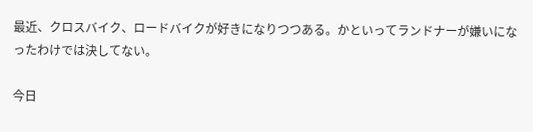最近、クロスバイク、ロードバイクが好きになりつつある。かといってランドナーが嫌いになったわけでは決してない。

今日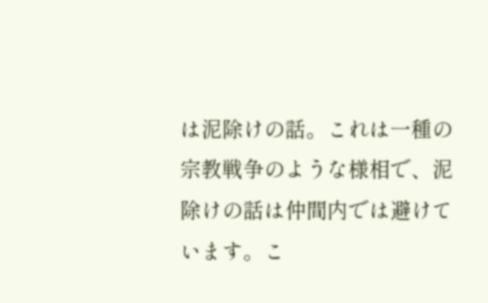は泥除けの話。これは一種の宗教戦争のような様相で、泥除けの話は仲間内では避けています。こ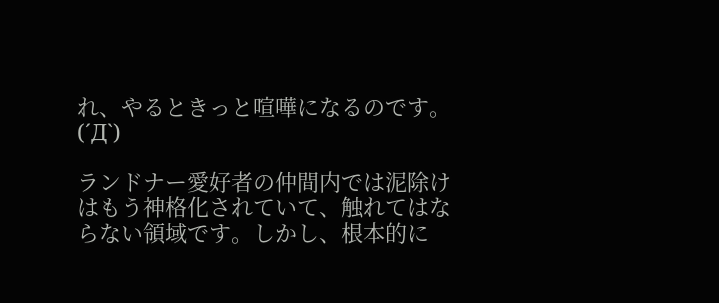れ、やるときっと喧嘩になるのです。(´Д`)

ランドナー愛好者の仲間内では泥除けはもう神格化されていて、触れてはならない領域です。しかし、根本的に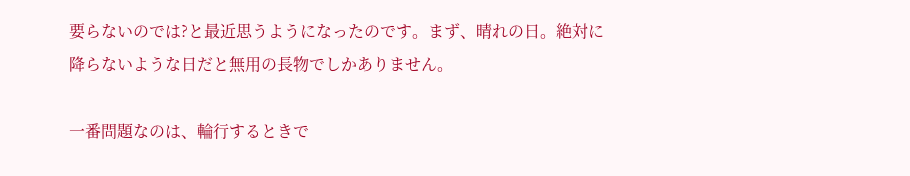要らないのでは?と最近思うようになったのです。まず、晴れの日。絶対に降らないような日だと無用の長物でしかありません。

一番問題なのは、輪行するときで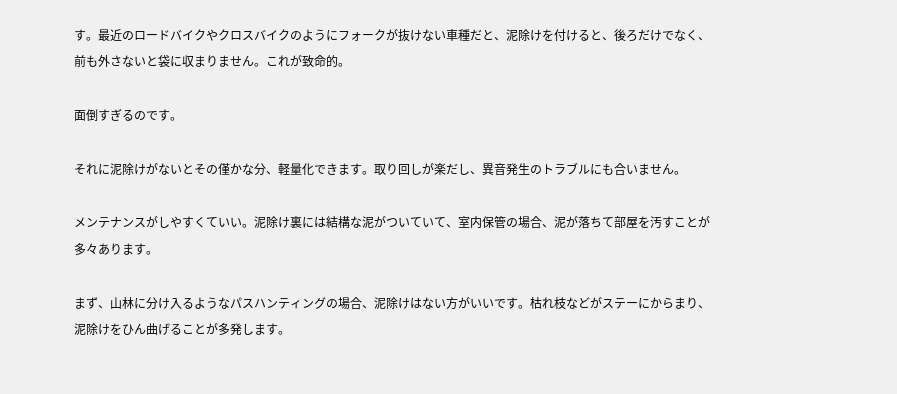す。最近のロードバイクやクロスバイクのようにフォークが抜けない車種だと、泥除けを付けると、後ろだけでなく、前も外さないと袋に収まりません。これが致命的。

面倒すぎるのです。

それに泥除けがないとその僅かな分、軽量化できます。取り回しが楽だし、異音発生のトラブルにも合いません。

メンテナンスがしやすくていい。泥除け裏には結構な泥がついていて、室内保管の場合、泥が落ちて部屋を汚すことが多々あります。

まず、山林に分け入るようなパスハンティングの場合、泥除けはない方がいいです。枯れ枝などがステーにからまり、泥除けをひん曲げることが多発します。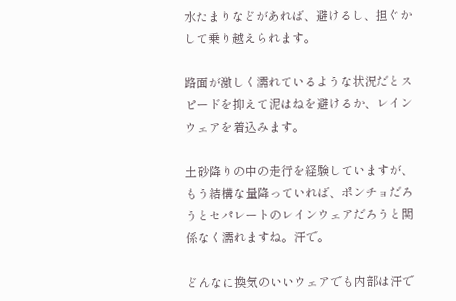水たまりなどがあれば、避けるし、担ぐかして乗り越えられます。

路面が激しく濡れているような状況だとスピードを抑えて泥はねを避けるか、レインウェアを着込みます。

土砂降りの中の走行を経験していますが、もう結構な量降っていれば、ポンチョだろうとセパレートのレインウェアだろうと関係なく濡れますね。汗で。

どんなに換気のいいウェアでも内部は汗で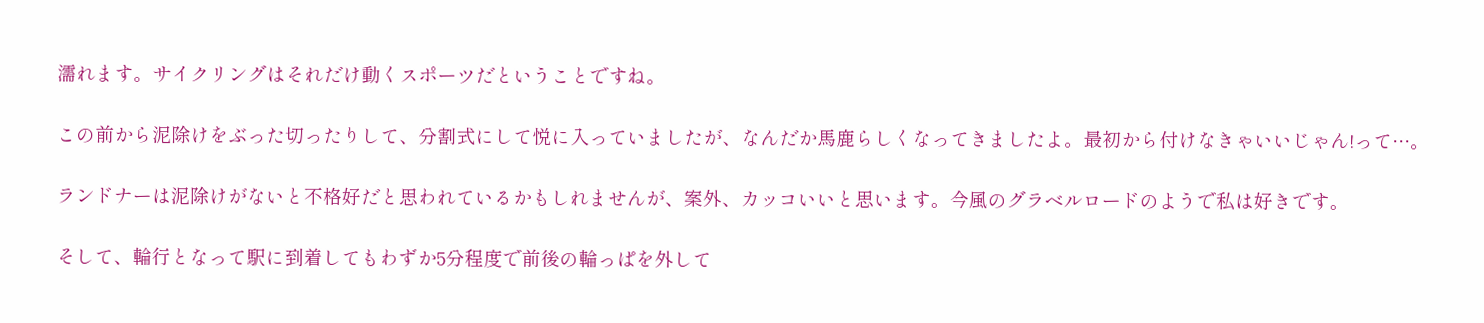濡れます。サイクリングはそれだけ動くスポーツだということですね。

この前から泥除けをぶった切ったりして、分割式にして悦に入っていましたが、なんだか馬鹿らしくなってきましたよ。最初から付けなきゃいいじゃん!って…。

ランドナーは泥除けがないと不格好だと思われているかもしれませんが、案外、カッコいいと思います。今風のグラベルロードのようで私は好きです。

そして、輪行となって駅に到着してもわずか5分程度で前後の輪っぱを外して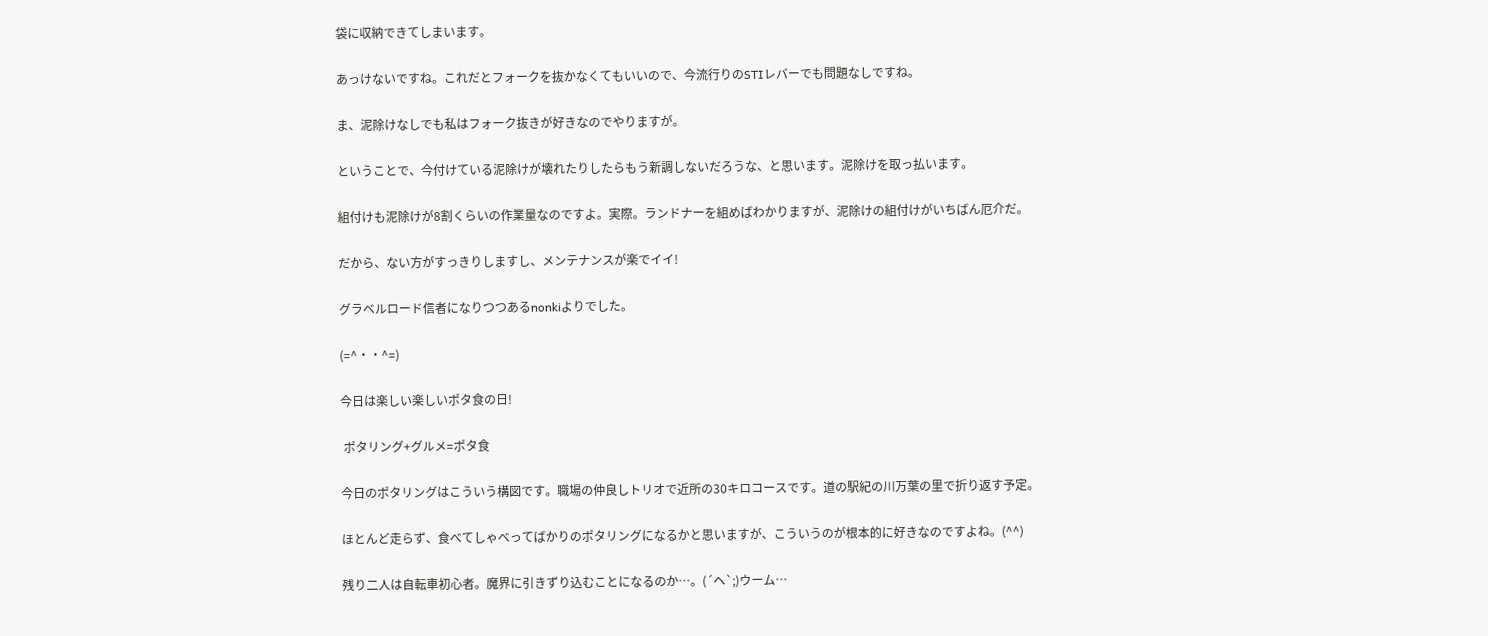袋に収納できてしまいます。

あっけないですね。これだとフォークを抜かなくてもいいので、今流行りのSTIレバーでも問題なしですね。

ま、泥除けなしでも私はフォーク抜きが好きなのでやりますが。

ということで、今付けている泥除けが壊れたりしたらもう新調しないだろうな、と思います。泥除けを取っ払います。

組付けも泥除けが8割くらいの作業量なのですよ。実際。ランドナーを組めばわかりますが、泥除けの組付けがいちばん厄介だ。

だから、ない方がすっきりしますし、メンテナンスが楽でイイ!

グラベルロード信者になりつつあるnonkiよりでした。

(=^・・^=)

今日は楽しい楽しいポタ食の日!

 ポタリング+グルメ=ポタ食

今日のポタリングはこういう構図です。職場の仲良しトリオで近所の30キロコースです。道の駅紀の川万葉の里で折り返す予定。

ほとんど走らず、食べてしゃべってばかりのポタリングになるかと思いますが、こういうのが根本的に好きなのですよね。(^^)

残り二人は自転車初心者。魔界に引きずり込むことになるのか…。(´ヘ`;)ウーム…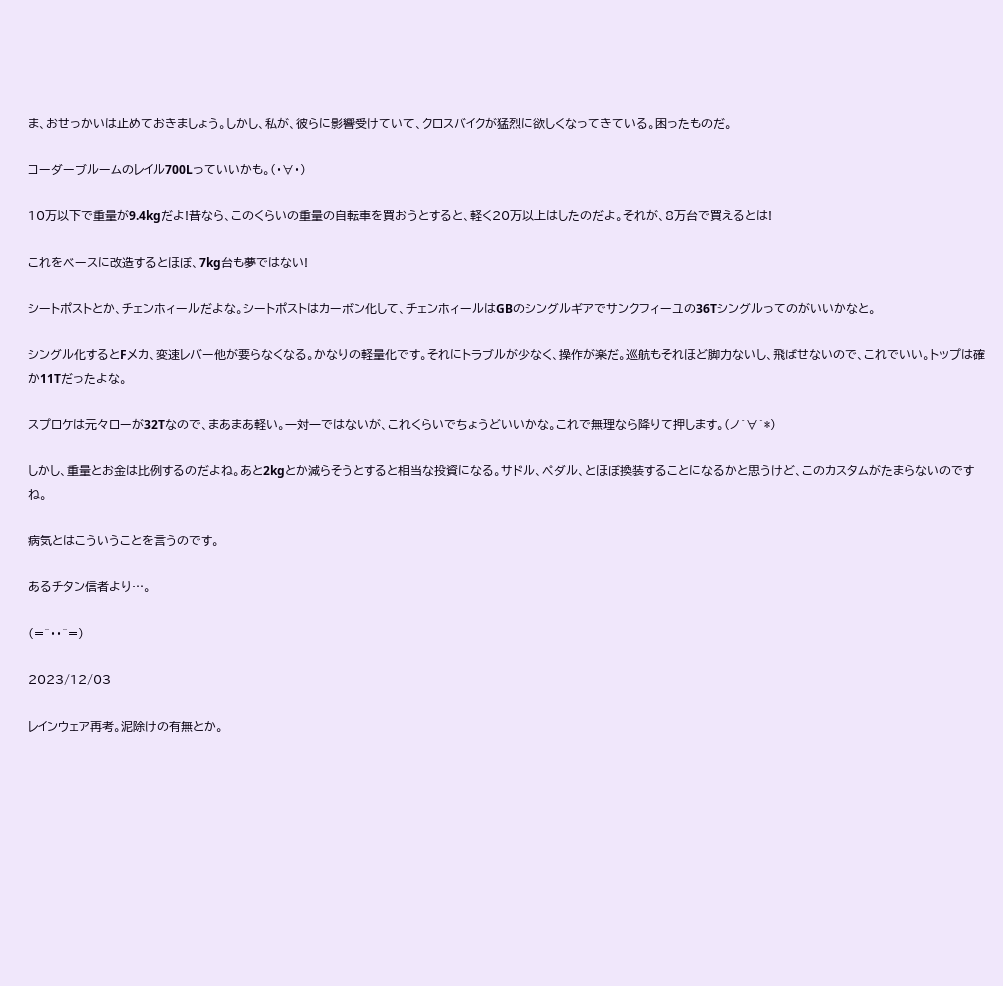ま、おせっかいは止めておきましょう。しかし、私が、彼らに影響受けていて、クロスバイクが猛烈に欲しくなってきている。困ったものだ。

コーダーブルームのレイル700Lっていいかも。(・∀・)

10万以下で重量が9.4kgだよ!昔なら、このくらいの重量の自転車を買おうとすると、軽く20万以上はしたのだよ。それが、8万台で買えるとは!

これをベースに改造するとほぼ、7kg台も夢ではない!

シートポストとか、チェンホィールだよな。シートポストはカーボン化して、チェンホィールはGBのシングルギアでサンクフィーユの36Tシングルってのがいいかなと。

シングル化するとFメカ、変速レバー他が要らなくなる。かなりの軽量化です。それにトラブルが少なく、操作が楽だ。巡航もそれほど脚力ないし、飛ばせないので、これでいい。トップは確か11Tだったよな。

スプロケは元々ローが32Tなので、まあまあ軽い。一対一ではないが、これくらいでちょうどいいかな。これで無理なら降りて押します。(ノ´∀`*)

しかし、重量とお金は比例するのだよね。あと2kgとか減らそうとすると相当な投資になる。サドル、ペダル、とほぼ換装することになるかと思うけど、このカスタムがたまらないのですね。

病気とはこういうことを言うのです。

あるチタン信者より…。

(=^・・^=)

2023/12/03

レインウェア再考。泥除けの有無とか。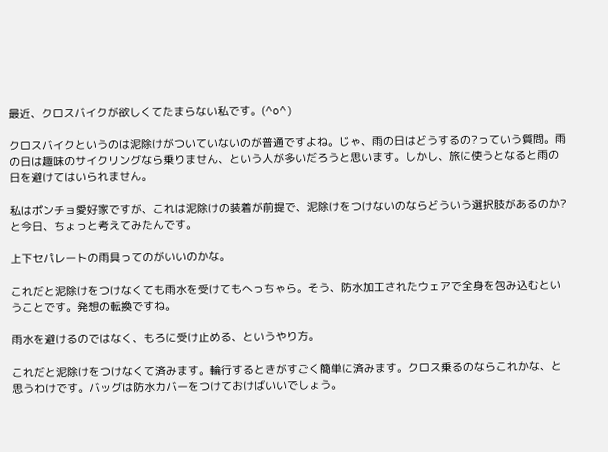最近、クロスバイクが欲しくてたまらない私です。(^o^)

クロスバイクというのは泥除けがついていないのが普通ですよね。じゃ、雨の日はどうするの?っていう質問。雨の日は趣味のサイクリングなら乗りません、という人が多いだろうと思います。しかし、旅に使うとなると雨の日を避けてはいられません。

私はポンチョ愛好家ですが、これは泥除けの装着が前提で、泥除けをつけないのならどういう選択肢があるのか?と今日、ちょっと考えてみたんです。

上下セパレートの雨具ってのがいいのかな。

これだと泥除けをつけなくても雨水を受けてもへっちゃら。そう、防水加工されたウェアで全身を包み込むということです。発想の転換ですね。

雨水を避けるのではなく、もろに受け止める、というやり方。

これだと泥除けをつけなくて済みます。輪行するときがすごく簡単に済みます。クロス乗るのならこれかな、と思うわけです。バッグは防水カバーをつけておけばいいでしょう。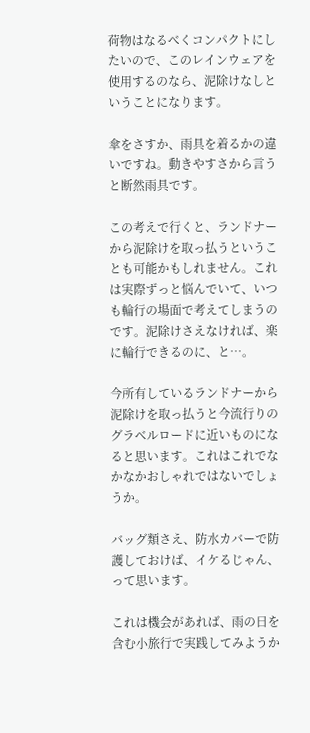荷物はなるべくコンパクトにしたいので、このレインウェアを使用するのなら、泥除けなしということになります。

傘をさすか、雨具を着るかの違いですね。動きやすさから言うと断然雨具です。

この考えで行くと、ランドナーから泥除けを取っ払うということも可能かもしれません。これは実際ずっと悩んでいて、いつも輪行の場面で考えてしまうのです。泥除けさえなければ、楽に輪行できるのに、と…。

今所有しているランドナーから泥除けを取っ払うと今流行りのグラベルロードに近いものになると思います。これはこれでなかなかおしゃれではないでしょうか。

バッグ類さえ、防水カバーで防護しておけば、イケるじゃん、って思います。

これは機会があれば、雨の日を含む小旅行で実践してみようか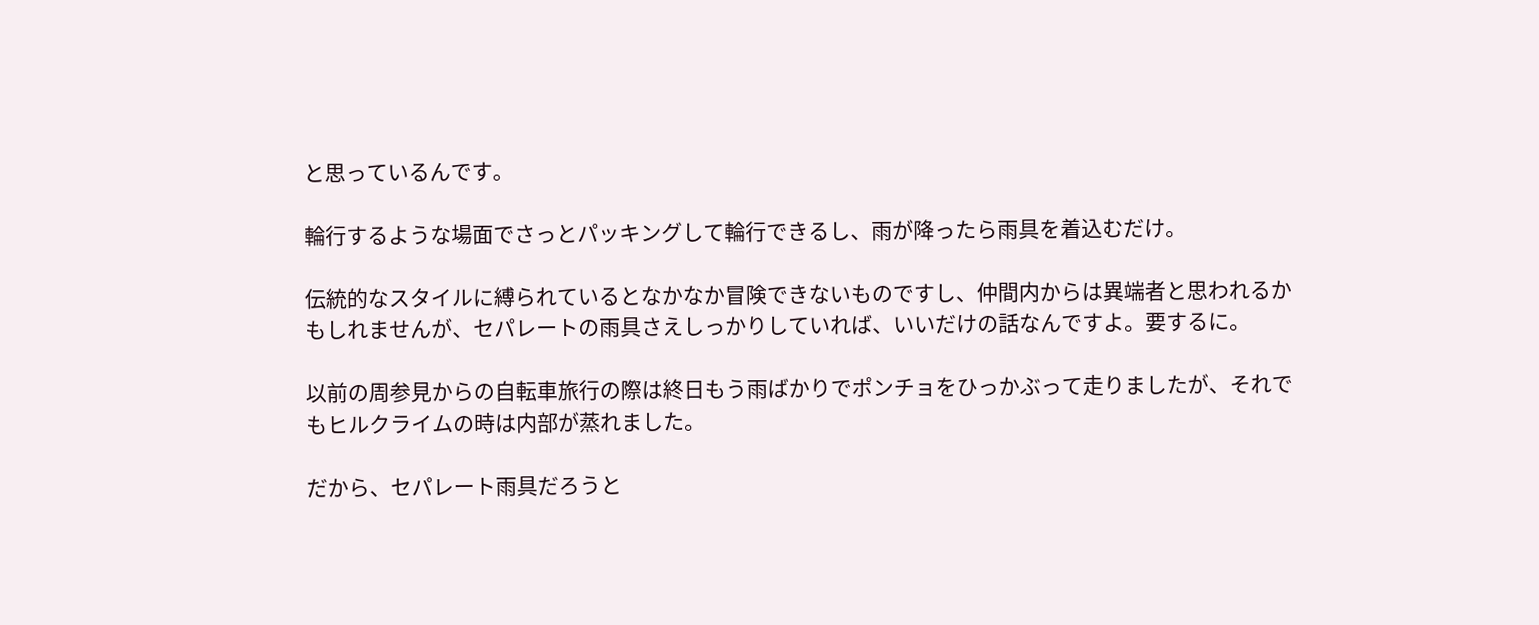と思っているんです。

輪行するような場面でさっとパッキングして輪行できるし、雨が降ったら雨具を着込むだけ。

伝統的なスタイルに縛られているとなかなか冒険できないものですし、仲間内からは異端者と思われるかもしれませんが、セパレートの雨具さえしっかりしていれば、いいだけの話なんですよ。要するに。

以前の周参見からの自転車旅行の際は終日もう雨ばかりでポンチョをひっかぶって走りましたが、それでもヒルクライムの時は内部が蒸れました。

だから、セパレート雨具だろうと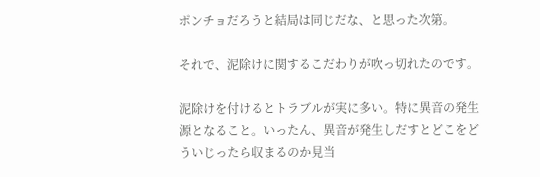ポンチョだろうと結局は同じだな、と思った次第。

それで、泥除けに関するこだわりが吹っ切れたのです。

泥除けを付けるとトラブルが実に多い。特に異音の発生源となること。いったん、異音が発生しだすとどこをどういじったら収まるのか見当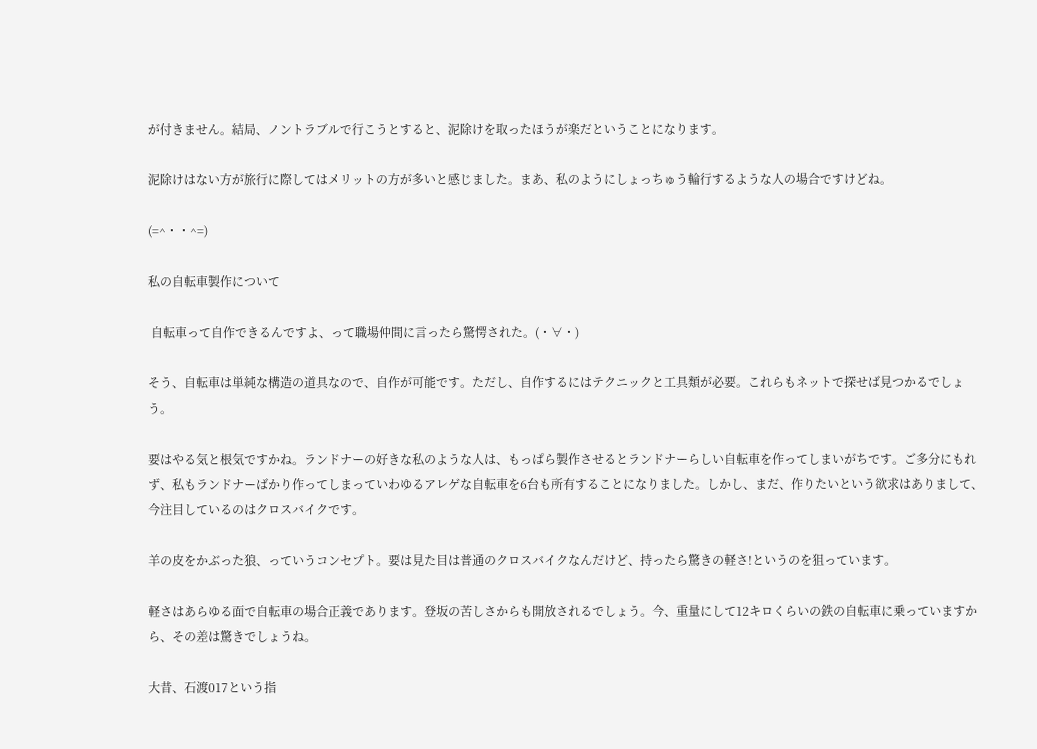が付きません。結局、ノントラブルで行こうとすると、泥除けを取ったほうが楽だということになります。

泥除けはない方が旅行に際してはメリットの方が多いと感じました。まあ、私のようにしょっちゅう輪行するような人の場合ですけどね。

(=^・・^=)

私の自転車製作について

 自転車って自作できるんですよ、って職場仲間に言ったら驚愕された。(・∀・)

そう、自転車は単純な構造の道具なので、自作が可能です。ただし、自作するにはテクニックと工具類が必要。これらもネットで探せば見つかるでしょう。

要はやる気と根気ですかね。ランドナーの好きな私のような人は、もっぱら製作させるとランドナーらしい自転車を作ってしまいがちです。ご多分にもれず、私もランドナーばかり作ってしまっていわゆるアレゲな自転車を6台も所有することになりました。しかし、まだ、作りたいという欲求はありまして、今注目しているのはクロスバイクです。

羊の皮をかぶった狼、っていうコンセプト。要は見た目は普通のクロスバイクなんだけど、持ったら驚きの軽さ!というのを狙っています。

軽さはあらゆる面で自転車の場合正義であります。登坂の苦しさからも開放されるでしょう。今、重量にして12キロくらいの鉄の自転車に乗っていますから、その差は驚きでしょうね。

大昔、石渡017という指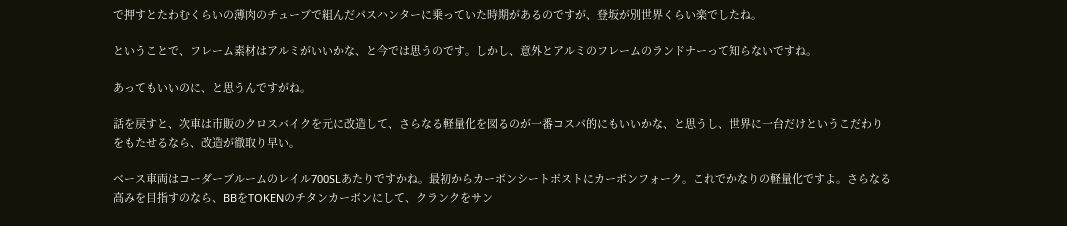で押すとたわむくらいの薄肉のチューブで組んだパスハンターに乗っていた時期があるのですが、登坂が別世界くらい楽でしたね。

ということで、フレーム素材はアルミがいいかな、と今では思うのです。しかし、意外とアルミのフレームのランドナーって知らないですね。

あってもいいのに、と思うんですがね。

話を戻すと、次車は市販のクロスバイクを元に改造して、さらなる軽量化を図るのが一番コスパ的にもいいかな、と思うし、世界に一台だけというこだわりをもたせるなら、改造が徹取り早い。

ベース車両はコーダーブルームのレイル700SLあたりですかね。最初からカーボンシートポストにカーボンフォーク。これでかなりの軽量化ですよ。さらなる高みを目指すのなら、BBをTOKENのチタンカーボンにして、クランクをサン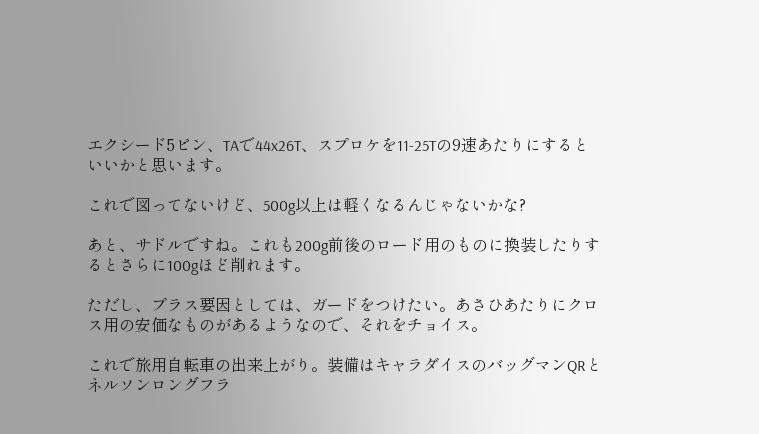エクシード5ピン、TAで44x26T、スプロケを11-25Tの9速あたりにするといいかと思います。

これで図ってないけど、500g以上は軽くなるんじゃないかな?

あと、サドルですね。これも200g前後のロード用のものに換装したりするとさらに100gほど削れます。

ただし、プラス要因としては、ガードをつけたい。あさひあたりにクロス用の安価なものがあるようなので、それをチョイス。

これで旅用自転車の出来上がり。装備はキャラダイスのバッグマンQRとネルソンロングフラ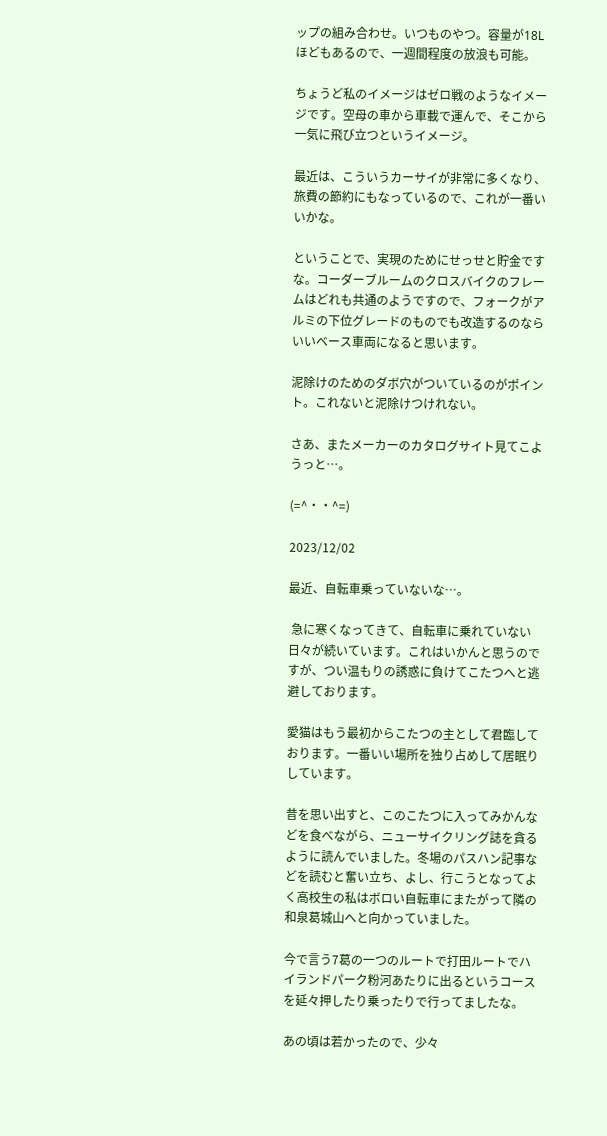ップの組み合わせ。いつものやつ。容量が18Lほどもあるので、一週間程度の放浪も可能。

ちょうど私のイメージはゼロ戦のようなイメージです。空母の車から車載で運んで、そこから一気に飛び立つというイメージ。

最近は、こういうカーサイが非常に多くなり、旅費の節約にもなっているので、これが一番いいかな。

ということで、実現のためにせっせと貯金ですな。コーダーブルームのクロスバイクのフレームはどれも共通のようですので、フォークがアルミの下位グレードのものでも改造するのならいいベース車両になると思います。

泥除けのためのダボ穴がついているのがポイント。これないと泥除けつけれない。

さあ、またメーカーのカタログサイト見てこようっと…。

(=^・・^=)

2023/12/02

最近、自転車乗っていないな…。

 急に寒くなってきて、自転車に乗れていない日々が続いています。これはいかんと思うのですが、つい温もりの誘惑に負けてこたつへと逃避しております。

愛猫はもう最初からこたつの主として君臨しております。一番いい場所を独り占めして居眠りしています。

昔を思い出すと、このこたつに入ってみかんなどを食べながら、ニューサイクリング誌を貪るように読んでいました。冬場のパスハン記事などを読むと奮い立ち、よし、行こうとなってよく高校生の私はボロい自転車にまたがって隣の和泉葛城山へと向かっていました。

今で言う7葛の一つのルートで打田ルートでハイランドパーク粉河あたりに出るというコースを延々押したり乗ったりで行ってましたな。

あの頃は若かったので、少々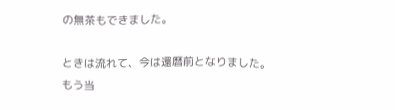の無茶もできました。

ときは流れて、今は還暦前となりました。もう当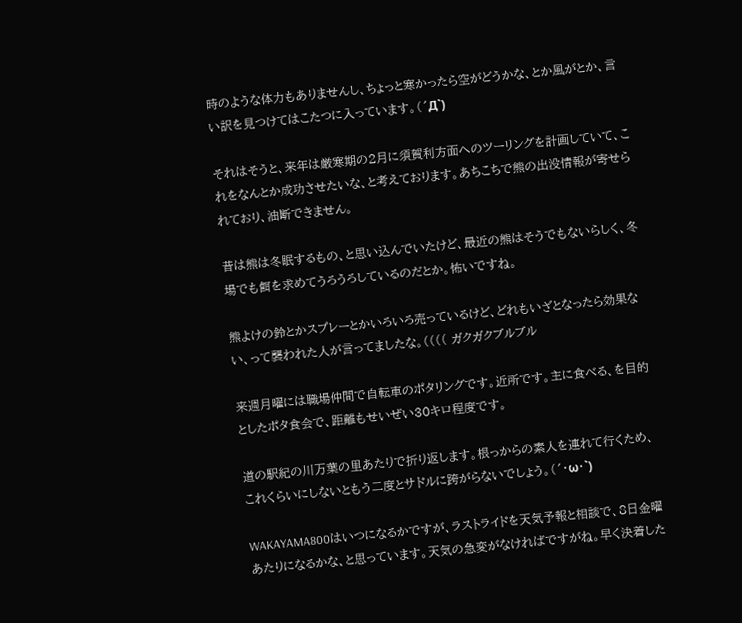時のような体力もありませんし、ちょっと寒かったら空がどうかな、とか風がとか、言い訳を見つけてはこたつに入っています。(´Д`)

それはそうと、来年は厳寒期の2月に須賀利方面へのツーリングを計画していて、これをなんとか成功させたいな、と考えております。あちこちで熊の出没情報が寄せられており、油断できません。

昔は熊は冬眠するもの、と思い込んでいたけど、最近の熊はそうでもないらしく、冬場でも餌を求めてうろうろしているのだとか。怖いですね。

熊よけの鈴とかスプレーとかいろいろ売っているけど、どれもいざとなったら効果ない、って襲われた人が言ってましたな。(((( ガクガクブルブル

来週月曜には職場仲間で自転車のポタリングです。近所です。主に食べる、を目的としたポタ食会で、距離もせいぜい30キロ程度です。

道の駅紀の川万葉の里あたりで折り返します。根っからの素人を連れて行くため、これくらいにしないともう二度とサドルに跨がらないでしょう。(´・ω・`)

WAKAYAMA800はいつになるかですが、ラストライドを天気予報と相談で、8日金曜あたりになるかな、と思っています。天気の急変がなければですがね。早く決着した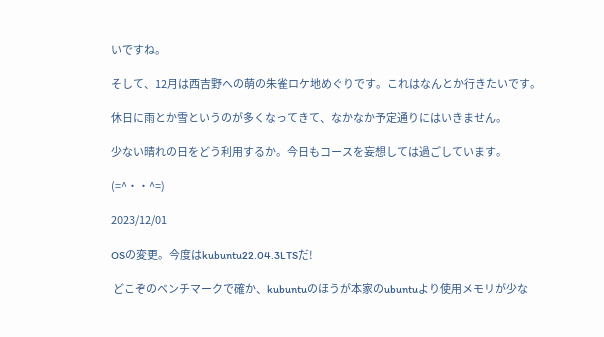いですね。

そして、12月は西吉野への萌の朱雀ロケ地めぐりです。これはなんとか行きたいです。

休日に雨とか雪というのが多くなってきて、なかなか予定通りにはいきません。

少ない晴れの日をどう利用するか。今日もコースを妄想しては過ごしています。

(=^・・^=)

2023/12/01

OSの変更。今度はkubuntu22.04.3LTSだ!

 どこぞのベンチマークで確か、kubuntuのほうが本家のubuntuより使用メモリが少な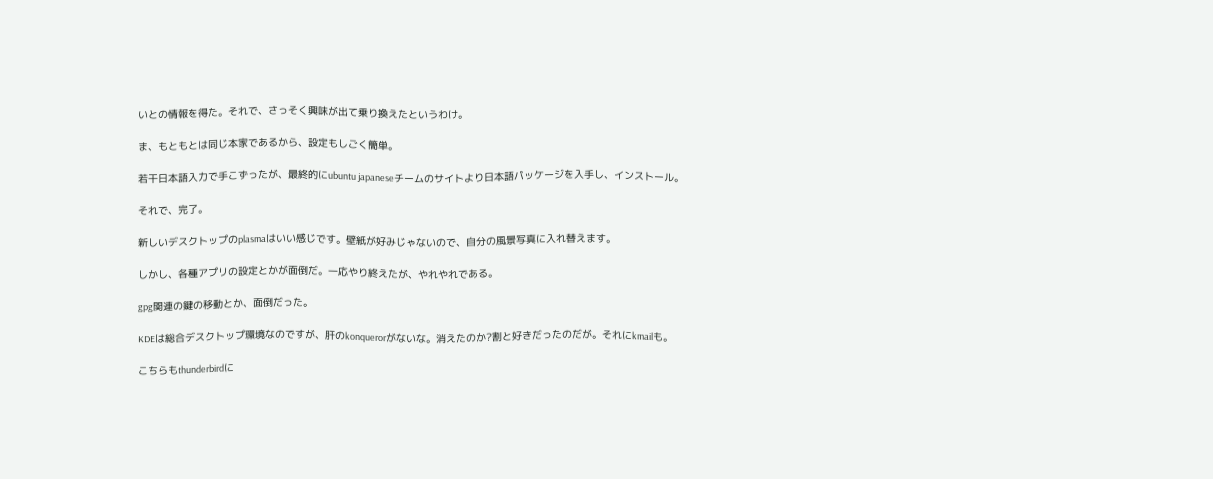いとの情報を得た。それで、さっそく興味が出て乗り換えたというわけ。

ま、もともとは同じ本家であるから、設定もしごく簡単。

若干日本語入力で手こずったが、最終的にubuntu japaneseチームのサイトより日本語パッケージを入手し、インストール。

それで、完了。

新しいデスクトップのplasmaはいい感じです。壁紙が好みじゃないので、自分の風景写真に入れ替えます。

しかし、各種アプリの設定とかが面倒だ。一応やり終えたが、やれやれである。

gpg関連の鍵の移動とか、面倒だった。

KDEは総合デスクトップ環境なのですが、肝のkonquerorがないな。消えたのか?割と好きだったのだが。それにkmailも。

こちらもthunderbirdに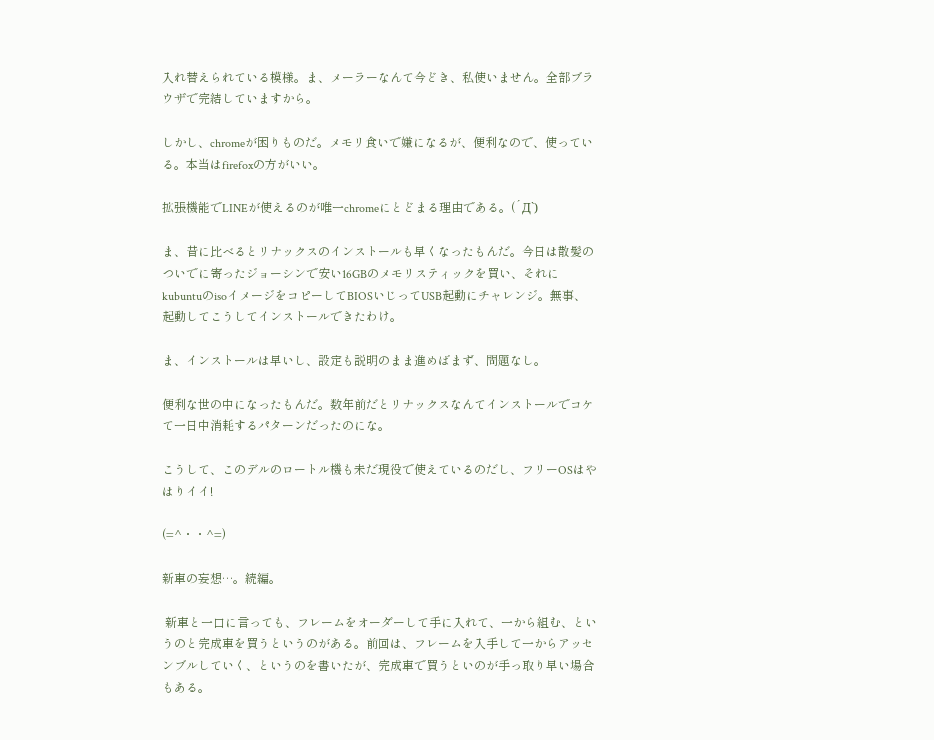入れ替えられている模様。ま、メーラーなんて今どき、私使いません。全部ブラウザで完結していますから。

しかし、chromeが困りものだ。メモリ食いで嫌になるが、便利なので、使っている。本当はfirefoxの方がいい。

拡張機能でLINEが使えるのが唯一chromeにとどまる理由である。(´Д`)

ま、昔に比べるとリナックスのインストールも早くなったもんだ。今日は散髪のついでに寄ったジョーシンで安い16GBのメモリスティックを買い、それにkubuntuのisoイメージをコピーしてBIOSいじってUSB起動にチャレンジ。無事、起動してこうしてインストールできたわけ。

ま、インストールは早いし、設定も説明のまま進めばまず、問題なし。

便利な世の中になったもんだ。数年前だとリナックスなんてインストールでコケて一日中消耗するパターンだったのにな。

こうして、このデルのロートル機も未だ現役で使えているのだし、フリーOSはやはりイイ!

(=^・・^=)

新車の妄想…。続編。

 新車と一口に言っても、フレームをオーダーして手に入れて、一から組む、というのと完成車を買うというのがある。前回は、フレームを入手して一からアッセンブルしていく、というのを書いたが、完成車で買うといのが手っ取り早い場合もある。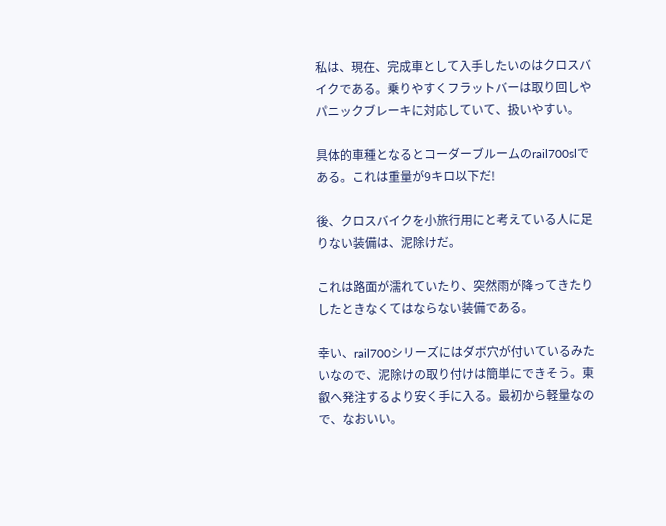私は、現在、完成車として入手したいのはクロスバイクである。乗りやすくフラットバーは取り回しやパニックブレーキに対応していて、扱いやすい。

具体的車種となるとコーダーブルームのrail700slである。これは重量が9キロ以下だ!

後、クロスバイクを小旅行用にと考えている人に足りない装備は、泥除けだ。

これは路面が濡れていたり、突然雨が降ってきたりしたときなくてはならない装備である。

幸い、rail700シリーズにはダボ穴が付いているみたいなので、泥除けの取り付けは簡単にできそう。東叡へ発注するより安く手に入る。最初から軽量なので、なおいい。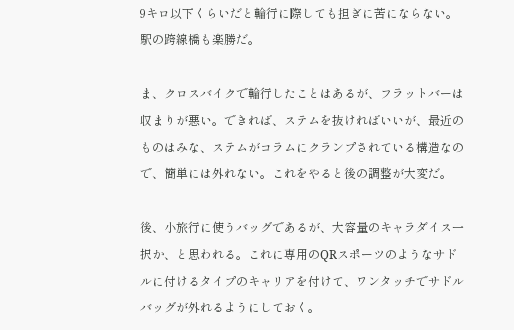9キロ以下くらいだと輪行に際しても担ぎに苦にならない。駅の跨線橋も楽勝だ。

ま、クロスバイクで輪行したことはあるが、フラットバーは収まりが悪い。できれば、ステムを抜ければいいが、最近のものはみな、ステムがコラムにクランプされている構造なので、簡単には外れない。これをやると後の調整が大変だ。

後、小旅行に使うバッグであるが、大容量のキャラダイス一択か、と思われる。これに専用のQRスポーツのようなサドルに付けるタイプのキャリアを付けて、ワンタッチでサドルバッグが外れるようにしておく。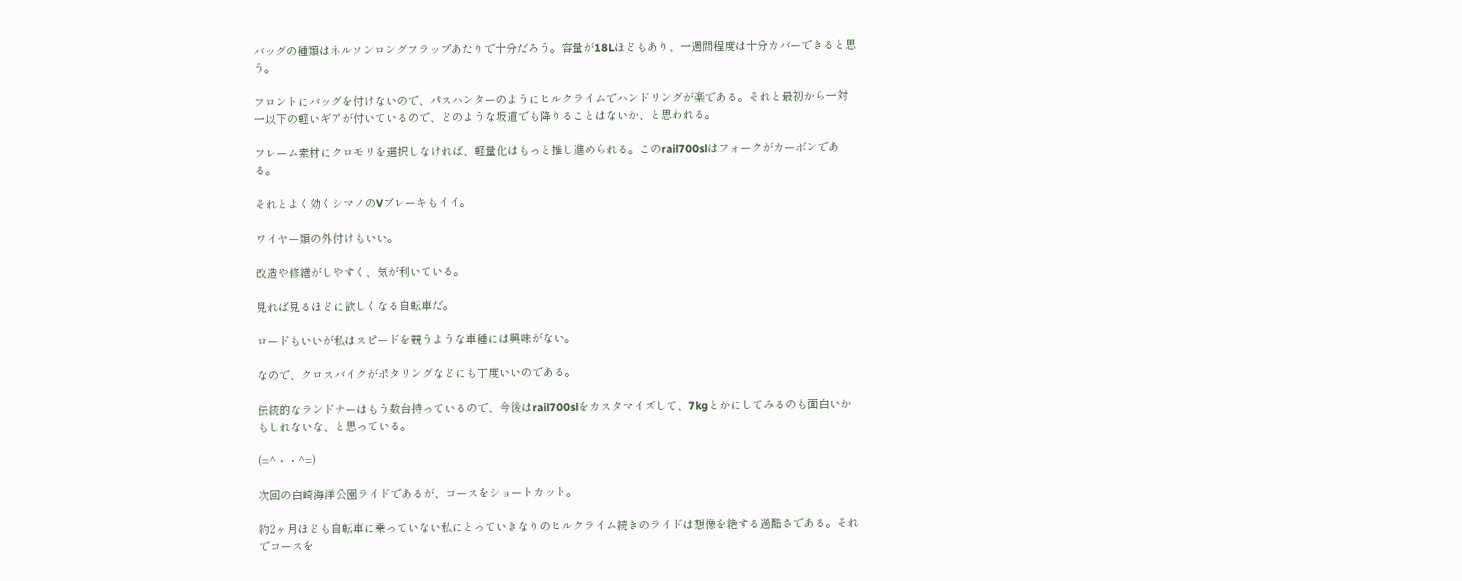バッグの種類はネルソンロングフラップあたりで十分だろう。容量が18Lほどもあり、一週間程度は十分カバーできると思う。

フロントにバッグを付けないので、パスハンターのようにヒルクライムでハンドリングが楽である。それと最初から一対一以下の軽いギアが付いているので、どのような坂道でも降りることはないか、と思われる。

フレーム素材にクロモリを選択しなければ、軽量化はもっと推し進められる。このrail700slはフォークがカーボンである。

それとよく効くシマノのVブレーキもイイ。

ワイヤー類の外付けもいい。

改造や修繕がしやすく、気が利いている。

見れば見るほどに欲しくなる自転車だ。

ロードもいいが私はスピードを競うような車種には興味がない。

なので、クロスバイクがポタリングなどにも丁度いいのである。

伝統的なランドナーはもう数台持っているので、今後はrail700slをカスタマイズして、7kgとかにしてみるのも面白いかもしれないな、と思っている。

(=^・・^=)

次回の白崎海洋公園ライドであるが、コースをショートカット。

約2ヶ月ほども自転車に乗っていない私にとっていきなりのヒルクライム続きのライドは想像を絶する過酷さである。それでコースを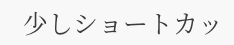少しショートカッ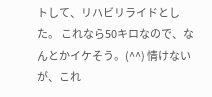トして、リハビリライドとした。 これなら50キロなので、なんとかイケそう。(^^) 情けないが、これ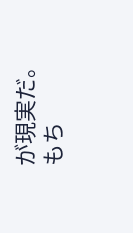が現実だ。もち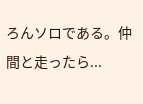ろんソロである。仲間と走ったら...